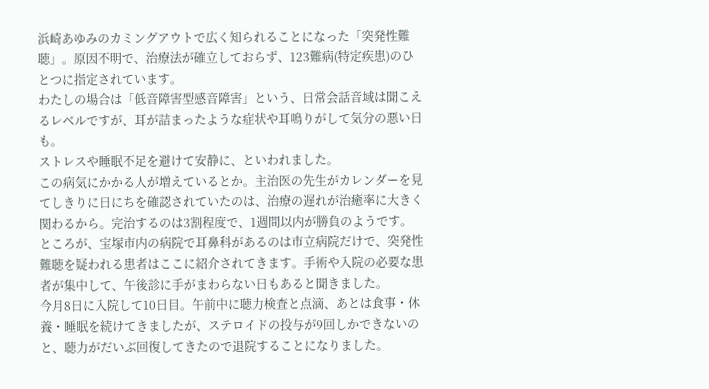浜崎あゆみのカミングアウトで広く知られることになった「突発性難聴」。原因不明で、治療法が確立しておらず、123難病(特定疾患)のひとつに指定されています。
わたしの場合は「低音障害型感音障害」という、日常会話音域は聞こえるレベルですが、耳が詰まったような症状や耳鳴りがして気分の悪い日も。
ストレスや睡眠不足を避けて安静に、といわれました。
この病気にかかる人が増えているとか。主治医の先生がカレンダーを見てしきりに日にちを確認されていたのは、治療の遅れが治癒率に大きく関わるから。完治するのは3割程度で、1週間以内が勝負のようです。
ところが、宝塚市内の病院で耳鼻科があるのは市立病院だけで、突発性難聴を疑われる患者はここに紹介されてきます。手術や入院の必要な患者が集中して、午後診に手がまわらない日もあると聞きました。
今月8日に入院して10日目。午前中に聴力検査と点滴、あとは食事・休養・睡眠を続けてきましたが、ステロイドの投与が9回しかできないのと、聴力がだいぶ回復してきたので退院することになりました。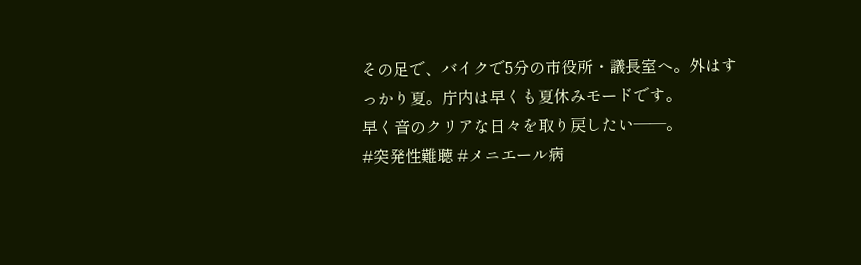その足で、バイクで5分の市役所・議長室へ。外はすっかり夏。庁内は早くも夏休みモードです。
早く音のクリアな日々を取り戻したい――。
#突発性難聴 #メニエール病